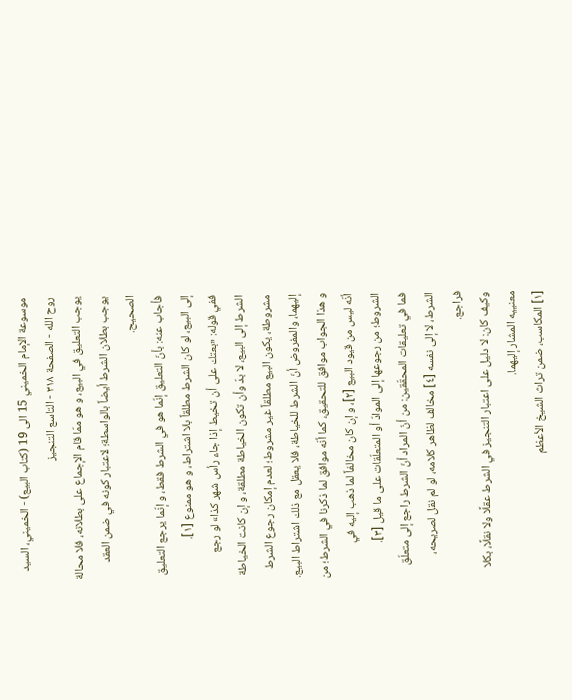موسوعة الإمام الخميني 15 الى 19 (كتاب البيع) - الخميني، السيد روح الله - الصفحة ٣١٨ - التاسع التنجيز
يوجب التعليق في البيع، و هو ممّا قام الإجماع على بطلانه، فلا محالة يوجب بطلان الشرط أيضاً بالواسطة؛ لاعتبار كونه في ضمن العقد الصحيح.
فأجاب عنه: بأنّ التعليق إنّما هو في الشرط فقط، و إنّما يرجع التعليق إلى البيع، لو كان الشرط مطلقاً بلا اشتراط، و هو ممنوع [١].
ففي قوله: «بعتك على أن تخيط إذا جاء رأس شهر كذا» لو رجع الشرط إلى البيع، لا بدّ وأن تكون الخياطة مطلقة، و إن كانت الخياطة مشروطة، يكون البيع مطلقاً غير مشروط؛ لعدم إمكان رجوع الشرط إليهما، والمفروض أنّ الشرط للخياطة، فلا يعقل مع ذلك اشتراط البيع.
و هذا الجواب موافق للتحقيق، كما أنّه موافق لما ذكرنا في الشرط؛ من أنّه ليس من قيود البيع [٢]، و إن كان مخالفاً لما ذهب إليه في الشروط؛ من رجوعها إلى الموادّ أو المتعلّقات على ما قيل [٣].
فما في تعليقات المحقّقين: من أنّ المراد أنّ الشرط راجع إلى متعلّق الشرط، لا إلى نفسه [٤] مخالف لظاهر كلامه، لو لم نقل لصريحه، فراجع.
وكيف كان: لا دليل على اعتبار التنجيز في الشرط عقلًا ولا نقلًا، بكلا معنييه المشار إليهما.
[١] المكاسب، ضمن تراث الشيخ الأعظم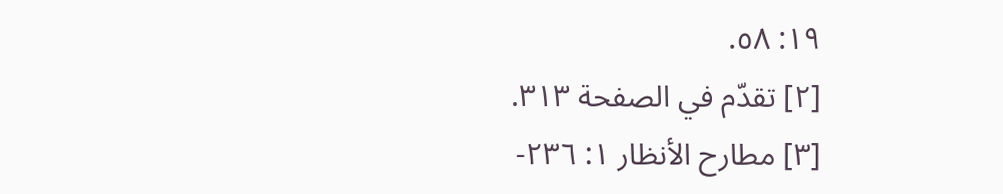١٩: ٥٨.
[٢] تقدّم في الصفحة ٣١٣.
[٣] مطارح الأنظار ١: ٢٣٦-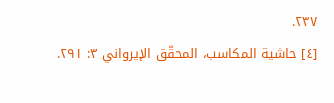٢٣٧.
[٤] حاشية المكاسب، المحقّق الإيرواني ٣: ٢٩١.